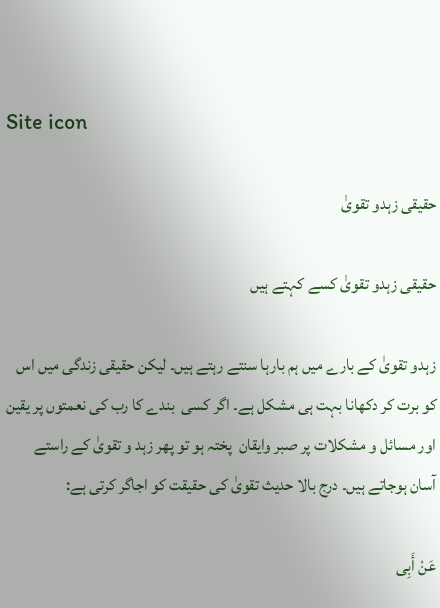Site icon

حقیقی زہدو تقویٰ

حقیقی زہدو تقویٰ کسے کہتے ہیں

زہدو تقویٰ کے بارے میں ہم بارہا سنتے رہتے ہیں۔ لیکن حقیقی زندگی میں اس کو برت کر دکھانا بہت ہی مشکل ہے۔ اگر کسی  بندے کا رب کی نعمتوں پر یقین اور مسائل و مشکلات پر صبر وایقان  پختہ ہو تو پھر زہد و تقویٰ کے راستے آسان ہوجاتے ہیں۔ درج بالا حدیث تقویٰ کی حقیقت کو اجاگر کرتی ہے:

عَنْ أَبِى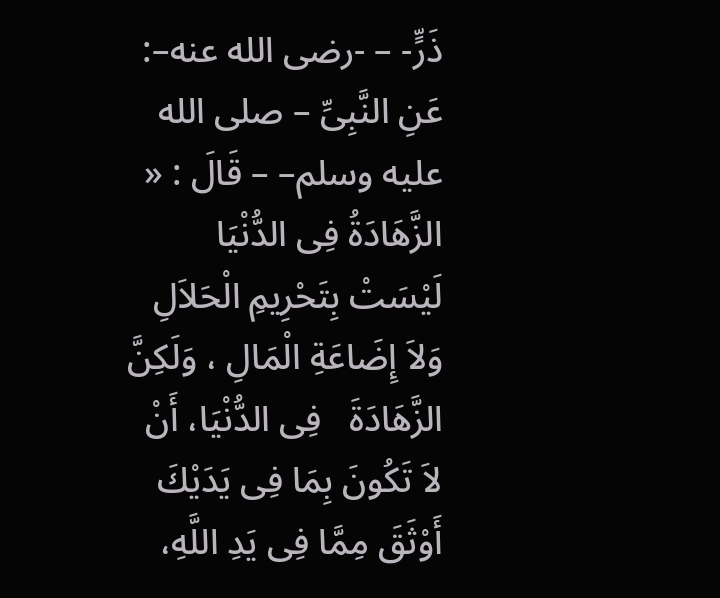ذَرٍّ- – -رضى الله عنه–: عَنِ النَّبِىِّ – صلى الله عليه وسلم– – قَالَ : « الزَّهَادَةُ فِى الدُّنْيَا لَيْسَتْ بِتَحْرِيمِ الْحَلاَلِ وَلاَ إِضَاعَةِ الْمَالِ ، وَلَكِنَّ الزَّهَادَةَ   فِى الدُّنْيَا، أَنْ لاَ تَكُونَ بِمَا فِى يَدَيْكَ أَوْثَقَ مِمَّا فِى يَدِ اللَّهِ،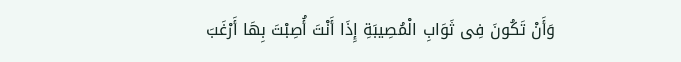وَأَنْ تَكُونَ فِى ثَوَابِ الْمُصِيبَةِ إِذَا أَنْتَ أُصِبْتَ بِهَا أَرْغَبَ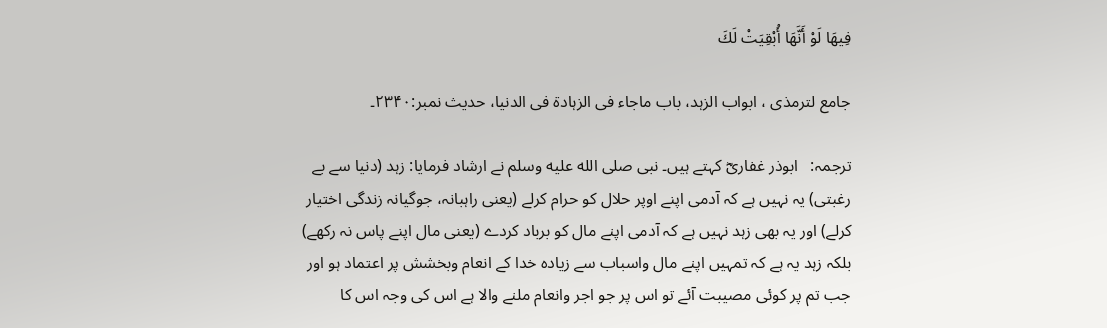فِيهَا لَوْ أَنَّهَا أُبْقِيَتْ لَكَ

جامع لترمذی ، ابواب الزہد، باب ماجاء فی الزہادۃ فی الدنیا، حدیث نمبر:۲۳۴۰۔

ترجمہ:   ابوذر غفاریؓ کہتے ہیں۔ نبی صلى الله عليه وسلم نے ارشاد فرمایا: زہد (دنیا سے بے رغبتی) یہ نہیں ہے کہ آدمی اپنے اوپر حلال کو حرام کرلے (یعنی راہبانہ، جوگیانہ زندگی اختیار کرلے) اور یہ بھی زہد نہیں ہے کہ آدمی اپنے مال کو برباد کردے (یعنی مال اپنے پاس نہ رکھے) بلکہ زہد یہ ہے کہ تمہیں اپنے مال واسباب سے زیادہ خدا کے انعام وبخشش پر اعتماد ہو اور جب تم پر کوئی مصیبت آئے تو اس پر جو اجر وانعام ملنے والا ہے اس کی وجہ اس کا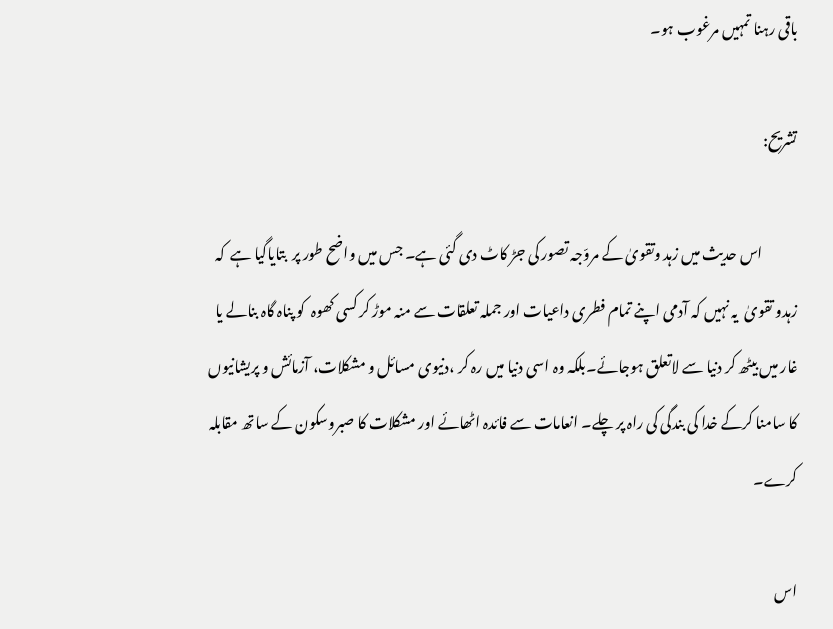باقی رہنا تمہیں مرغوب ہو۔

تشریح:

            اس حدیث میں زہد وتقویٰ کے مروّجہ تصور کی جڑ کاٹ دی گئی ہے۔ جس میں واضح طور پر  بتایاگیا ہے  کہ زہدو تقویٰ  یہ نہیں کہ آدمی اپنے تمام فطری داعیات اور جملہ تعلقات سے منہ موڑ کر کسی کھوہ  کو پناہ گاہ بنالے یا غار میں بیٹھ کر دنیا سے لاتعلق ہوجائے۔بلکہ وہ اسی دنیا میں رہ کر ،دنیوی مسائل و مشکلات، آزمائش و پریشانیوں کا سامنا کرکے خدا کی بندگی کی راہ پر چلے۔ انعامات سے فائدہ اٹھائے اور مشکلات کا صبروسکون کے ساتھ مقابلہ کرے۔

اس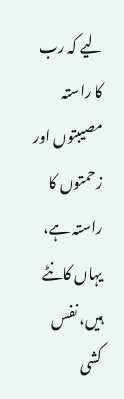لیے کہ رب کا راستہ مصیبتوں اور زحمتوں کا راستہ ہے، یہاں کانٹے ہیں، نفس کشی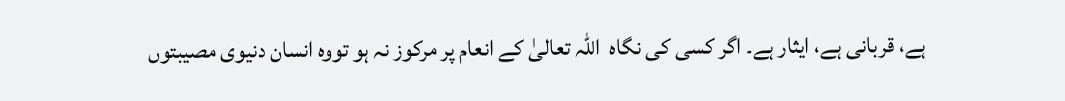ہے، قربانی ہے، ایثار ہے۔ اگر کسی کی نگاہ  اللہ تعالیٰ کے انعام پر مرکوز نہ ہو تووہ انسان دنیوی مصیبتوں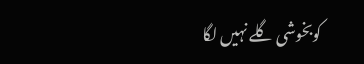کوبخوشی گلے نہیں لگا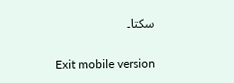سکتا۔

Exit mobile version